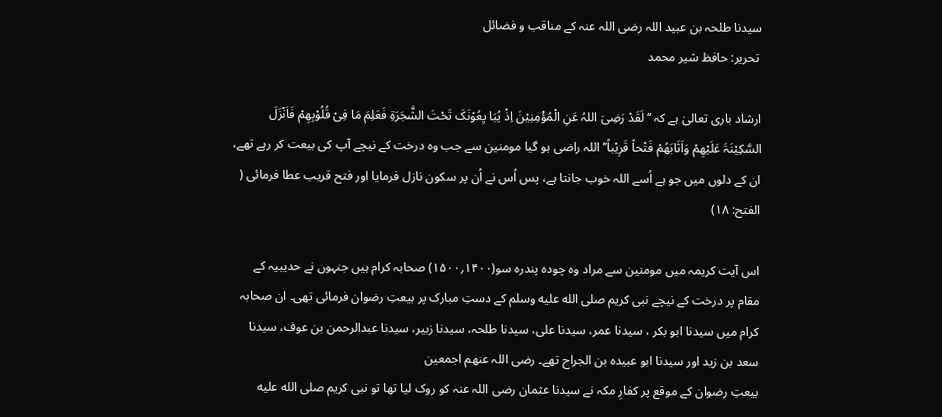سیدنا طلحہ بن عبید اللہ رضی اللہ عنہ کے مناقب و فضائل
 تحریر: حافظ شیر محمد

ارشاد باری تعالیٰ ہے کہ ‘‘ لَقَدْ رَضِیَ اللہُ عَنِ الْمُؤْمِنِیْنَ اِذْ یُبَا یِعُوْنَکَ تَحْتَ الشَّجَرَۃِ فَعَلِمَ مَا فِیْ قُلُوْبِھِمْ فَاَنْزَلَ السَّکِیْنَۃَ عَلَیْھِمْ وَاَثَابَھُمْ فَتْحاً قَرِیْباً’’ اللہ راضی ہو گیا مومنین سے جب وہ درخت کے نیچے آپ کی بیعت کر رہے تھے، ان کے دلوں میں جو ہے اُسے اللہ خوب جانتا ہے، پس اُس نے اُن پر سکون نازل فرمایا اور فتح قریب عطا فرمائی ( الفتح: ۱۸)

اس آیت کریمہ میں مومنین سے مراد وہ چودہ پندرہ سو(۱۴۰۰؍۱۵۰۰) صحابہ کرام ہیں جنہوں نے حدیبیہ کے مقام پر درخت کے نیچے نبی کریم صلى الله عليه وسلم کے دستِ مبارک پر بیعتِ رضوان فرمائی تھی۔ ان صحابہ کرام میں سیدنا ابو بکر ، سیدنا عمر، سیدنا علی، سیدنا طلحہ، سیدنا زبیر، سیدنا عبدالرحمن بن عوف، سیدنا سعد بن زید اور سیدنا ابو عبیدہ بن الجراح تھے۔ رضی اللہ عنھم اجمعین
بیعتِ رضوان کے موقع پر کفارِ مکہ نے سیدنا عثمان رضی اللہ عنہ کو روک لیا تھا تو نبی کریم صلى الله عليه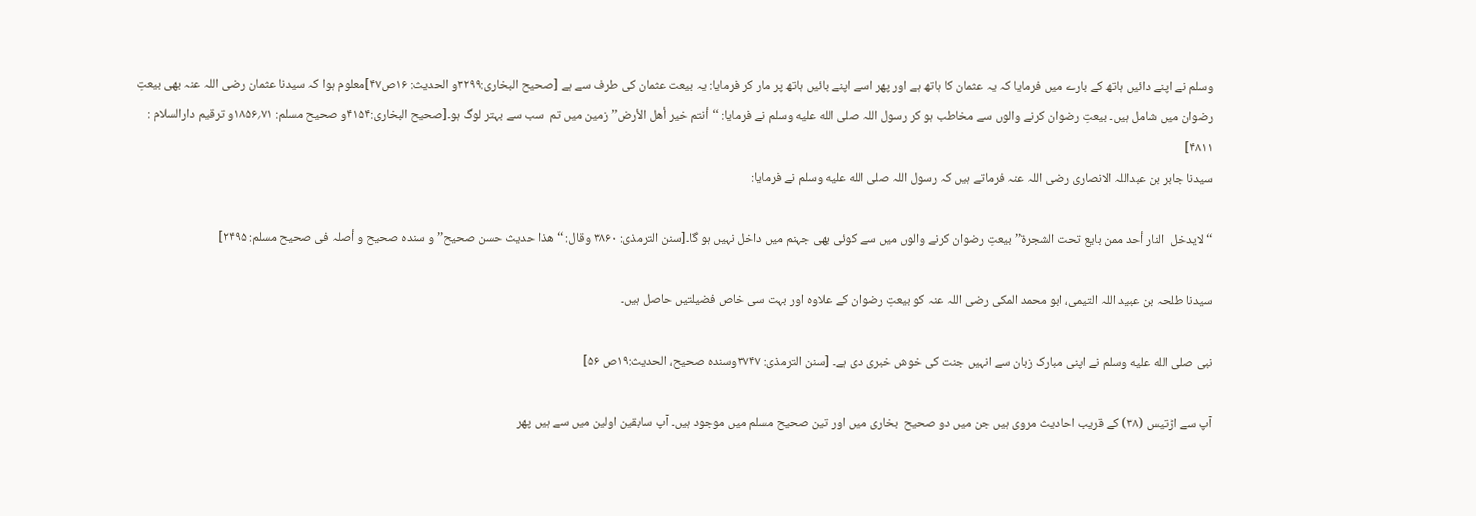وسلم نے اپنے دائیں ہاتھ کے بارے میں فرمایا کہ یہ عثمان کا ہاتھ ہے اور پھر اسے اپنے بائیں ہاتھ پر مار کر فرمایا: یہ بیعت عثمان کی طرف سے ہے [صحیح البخاری:۳۲۹۹و الحدیث: ۱۶ص۴۷]معلوم ہوا کہ سیدنا عثمان رضی اللہ عنہ بھی بیعتِ رضوان میں شامل ہیں۔ بیعتِ رضوان کرنے والوں سے مخاطب ہو کر رسول اللہ صلى الله عليه وسلم نے فرمایا: ‘‘أنتم خیر أھل الأرض’’ زمین میں تم  سب سے بہتر لوگ ہو۔[صحیح البخاری:۴۱۵۴و صحیح مسلم: ۷۱؍۱۸۵۶و ترقیم دارالسلام : ۴۸۱۱]
سیدنا جابر بن عبداللہ الانصاری رضی اللہ عنہ فرماتے ہیں کہ رسول اللہ صلى الله عليه وسلم نے فرمایا:

‘‘لایدخل  النار أحد ممن بایع تحت الشجرۃ’’بیعتِ رضوان کرنے والوں میں سے کوئی بھی جہنم میں داخل نہیں ہو گا۔[سنن الترمذی: ۳۸۶۰ وقال: ‘‘ھذا حدیث حسن صحیح’’ و سندہ صحیح و أصلہ فی صحیح مسلم: ۲۴۹۵]

سیدنا طلحہ بن عبید اللہ التیمی، ابو محمد المکی رضی اللہ عنہ کو بیعتِ رضوان کے علاوہ اور بہت سی خاص فضیلتیں حاصل ہیں۔

نبی صلى الله عليه وسلم نے اپنی مبارک زبان سے انہیں جنت کی خوش خبری دی ہے۔ [سنن الترمذی: ۳۷۴۷وسندہ صحیح، الحدیث:۱۹ص ۵۶]

آپ سے اڑتیس (۳۸) کے قریب احادیث مروی ہیں جن میں دو صحیح  بخاری میں اور تین صحیح مسلم میں موجود ہیں۔ آپ سابقین اولین میں سے ہیں پھر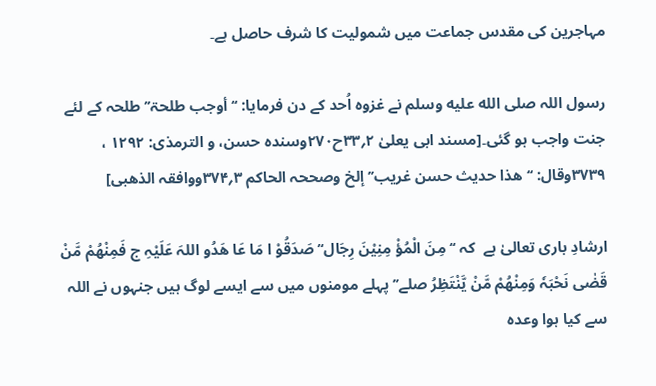مہاجرین کی مقدس جماعت میں شمولیت کا شرف حاصل ہے۔

رسول اللہ صلى الله عليه وسلم نے غزوہ اُحد کے دن فرمایا: ‘‘أوجب طلحۃ’’ طلحہ کے لئے جنت واجب ہو گئی۔[مسند ابی یعلیٰ ۲؍۳۳ح۲۷۰وسندہ حسن، و الترمذی: ۱۲۹۲ ، ۳۷۳۹وقال: ‘‘ھذا حدیث حسن غریب’’ إلخ وصححہ الحاکم ۳؍۳۷۴ووافقہ الذھبی]

ارشادِ باری تعالیٰ ہے  کہ ‘‘ مِنَ الْمُؤْ مِنِیْنَ رِجَال‘’صَدَقُوْ ا مَا عَا ھَدُو اللہَ عَلَیْہِ ج فَمِنْھُمْ مَّنْ قَضٰی نَحْبَہٗ وَمِنْھُمْ مَّنْ یَّنْتَظِرُ صلے’’پہلے مومنوں میں سے ایسے لوگ ہیں جنہوں نے اللہ سے کیا ہوا وعدہ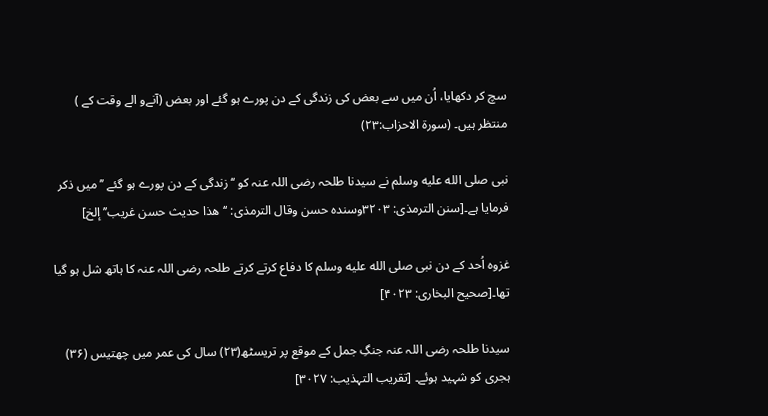سچ کر دکھایا، اُن میں سے بعض کی زندگی کے دن پورے ہو گئے اور بعض (آنےو الے وقت کے ) منتظر ہیں۔ (سورۃ الاحزاب:۲۳)

نبی صلى الله عليه وسلم نے سیدنا طلحہ رضی اللہ عنہ کو ‘‘زندگی کے دن پورے ہو گئے ’’ میں ذکر فرمایا ہے۔[سنن الترمذی: ۳۲۰۳وسندہ حسن وقال الترمذی: ‘‘ھذا حدیث حسن غریب’’ إلخ]

غزوہ اُحد کے دن نبی صلى الله عليه وسلم کا دفاع کرتے کرتے طلحہ رضی اللہ عنہ کا ہاتھ شل ہو گیا تھا۔[صحیح البخاری: ۴۰۲۳]

سیدنا طلحہ رضی اللہ عنہ جنگِ جمل کے موقع پر تریسٹھ(۲۳) سال کی عمر میں چھتیس (۳۶) ہجری کو شہید ہوئے۔ [تقریب التہذیب: ۳۰۲۷]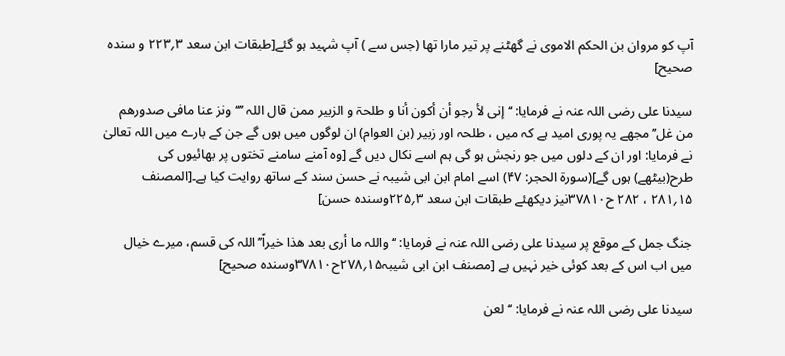آپ کو مروان بن الحکم الاموی نے گھٹنے پر تیر مارا تھا (جس سے ) آپ شہید ہو گئے[طبقات ابن سعد ۳؍۲۲۳ و سندہ صحیح]

سیدنا علی رضی اللہ عنہ نے فرمایا: ‘‘ إنی لأ رجو أن أکون أنا و طلحۃ و الزبیر ممن قال اللہ ’’‘‘ونز عنا مافی صدورھم من غل’’ مجھے یہ پوری امید ہے کہ میں ، طلحہ اور زبیر (بن العوام) ان لوگوں میں ہوں گے جن کے بارے میں اللہ تعالیٰ نے فرمایا: اور ان کے دلوں میں جو رنجش ہو گی ہم اسے نکال دیں گے [وہ آمنے سامنے تختوں پر بھائیوں کی طرح(بیٹھے) ہوں گے](سورۃ الحجر: ۴۷) اسے امام ابن ابی شیبہ نے حسن سند کے ساتھ روایت کیا ہے۔[المصنف ۱۵؍۲۸۱ ، ۲۸۲ ح۳۷۸۱۰نیز دیکھئے طبقات ابن سعد ۳؍۲۲۵وسندہ حسن]

جنگ جمل کے موقع پر سیدنا علی رضی اللہ عنہ نے فرمایا: ‘‘واللہ ما أری بعد ھذا خیراً’’اللہ کی قسم، میرے خیال میں اب اس کے بعد کوئی خیر نہیں ہے [مصنف ابن ابی شیبہ۱۵؍۲۷۸ح۳۷۸۱۰وسندہ صحیح]

سیدنا علی رضی اللہ عنہ نے فرمایا: ‘‘لعن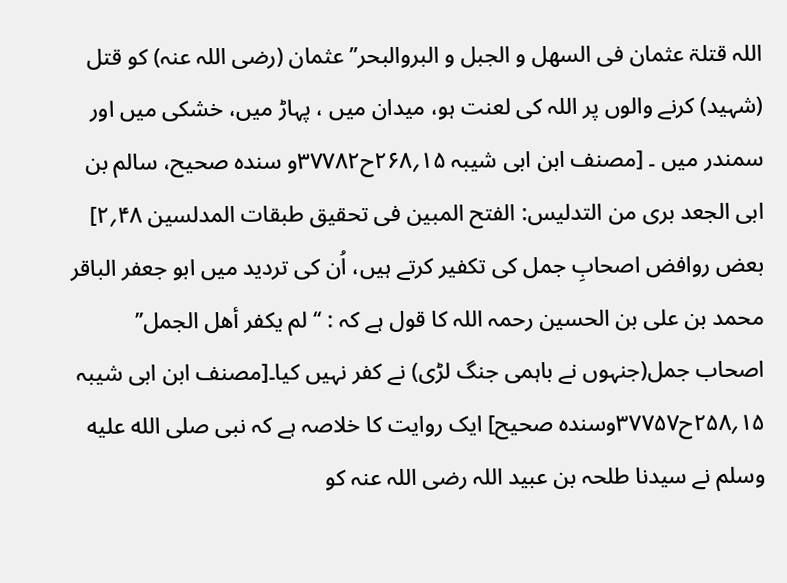اللہ قتلۃ عثمان فی السھل و الجبل و البروالبحر’’عثمان (رضی اللہ عنہ) کو قتل (شہید) کرنے والوں پر اللہ کی لعنت ہو، میدان میں ، پہاڑ میں، خشکی میں اور سمندر میں ۔ [مصنف ابن ابی شیبہ ۱۵؍۲۶۸ح۳۷۷۸۲و سندہ صحیح، سالم بن ابی الجعد بری من التدلیس: الفتح المبین فی تحقیق طبقات المدلسین ۴۸؍۲] بعض روافض اصحابِ جمل کی تکفیر کرتے ہیں، اُن کی تردید میں ابو جعفر الباقر محمد بن علی بن الحسین رحمہ اللہ کا قول ہے کہ : ‘‘ لم یکفر أھل الجمل’’ اصحاب جمل(جنہوں نے باہمی جنگ لڑی) نے کفر نہیں کیا۔[مصنف ابن ابی شیبہ ۱۵؍۲۵۸ح۳۷۷۵۷وسندہ صحیح] ایک روایت کا خلاصہ ہے کہ نبی صلى الله عليه وسلم نے سیدنا طلحہ بن عبید اللہ رضی اللہ عنہ کو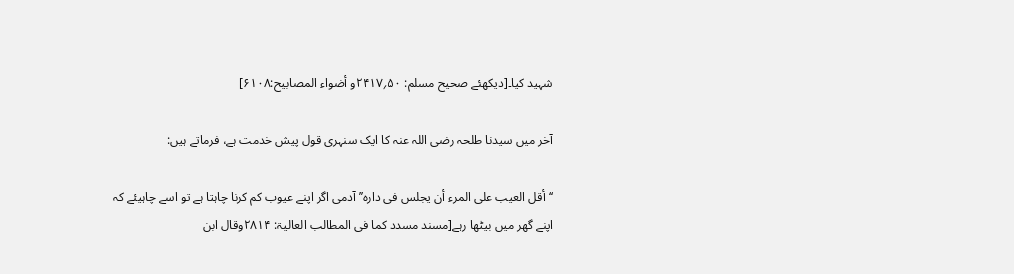شہید کیا۔[دیکھئے صحیح مسلم: ۵۰؍۲۴۱۷و أضواء المصابیح:۶۱۰۸]

آخر میں سیدنا طلحہ رضی اللہ عنہ کا ایک سنہری قول پیش خدمت ہے، فرماتے ہیں:

‘‘أقل العیب علی المرء أن یجلس فی دارہ’’ آدمی اگر اپنے عیوب کم کرنا چاہتا ہے تو اسے چاہیئے کہ اپنے گھر میں بیٹھا رہے[مسند مسدد کما فی المطالب العالیۃ: ۲۸۱۴وقال ابن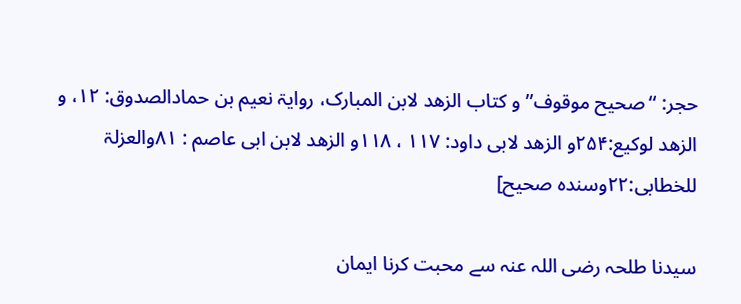حجر: ‘‘صحیح موقوف’’ و کتاب الزھد لابن المبارک، روایۃ نعیم بن حمادالصدوق: ۱۲، و الزھد لوکیع:۲۵۴و الزھد لابی داود: ۱۱۷ ، ۱۱۸و الزھد لابن ابی عاصم : ۸۱والعزلۃ للخطابی:۲۲وسندہ صحیح]

سیدنا طلحہ رضی اللہ عنہ سے محبت کرنا ایمان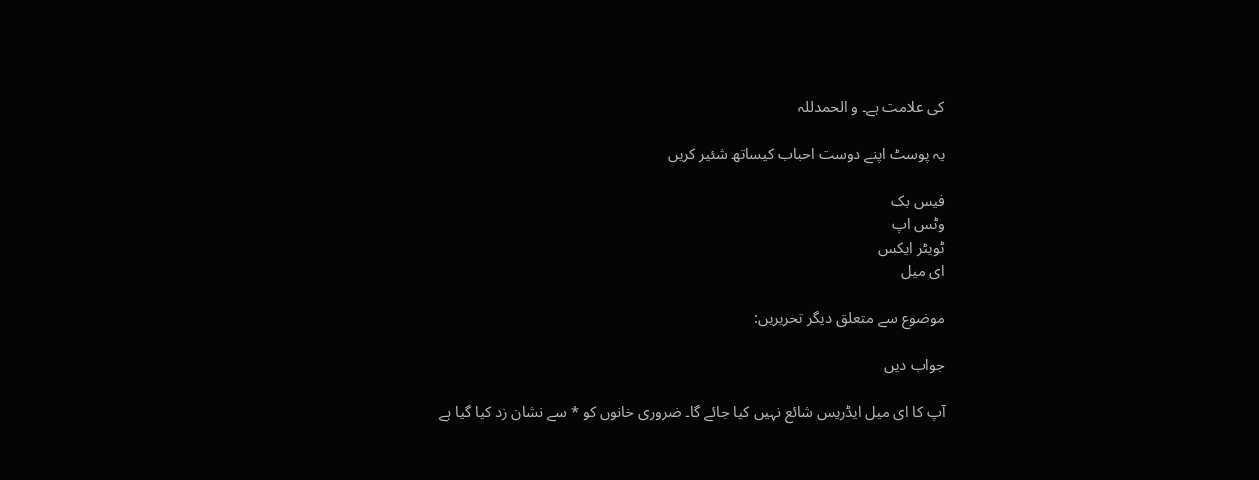کی علامت ہے۔ و الحمدللہ

یہ پوسٹ اپنے دوست احباب کیساتھ شئیر کریں

فیس بک
وٹس اپ
ٹویٹر ایکس
ای میل

موضوع سے متعلق دیگر تحریریں:

جواب دیں

آپ کا ای میل ایڈریس شائع نہیں کیا جائے گا۔ ضروری خانوں کو * سے نشان زد کیا گیا ہے